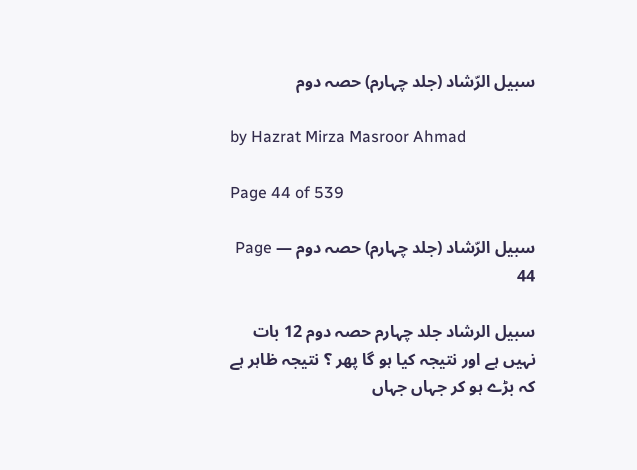سبیل الرّشاد (جلد چہارم) حصہ دوم

by Hazrat Mirza Masroor Ahmad

Page 44 of 539

سبیل الرّشاد (جلد چہارم) حصہ دوم — Page 44

سبیل الرشاد جلد چہارم حصہ دوم 12 بات نہیں ہے اور نتیجہ کیا ہو گا پھر ؟ نتیجہ ظاہر ہے کہ بڑے ہو کر جہاں جہاں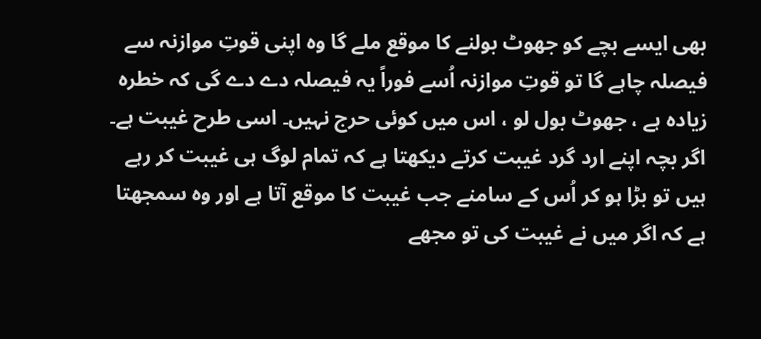بھی ایسے بچے کو جھوٹ بولنے کا موقع ملے گا وہ اپنی قوتِ موازنہ سے فیصلہ چاہے گا تو قوتِ موازنہ اُسے فوراً یہ فیصلہ دے دے گی کہ خطرہ زیادہ ہے ، جھوٹ بول لو ، اس میں کوئی حرج نہیں۔ اسی طرح غیبت ہے۔ اگر بچہ اپنے ارد گرد غیبت کرتے دیکھتا ہے کہ تمام لوگ ہی غیبت کر رہے ہیں تو بڑا ہو کر اُس کے سامنے جب غیبت کا موقع آتا ہے اور وہ سمجھتا ہے کہ اگر میں نے غیبت کی تو مجھے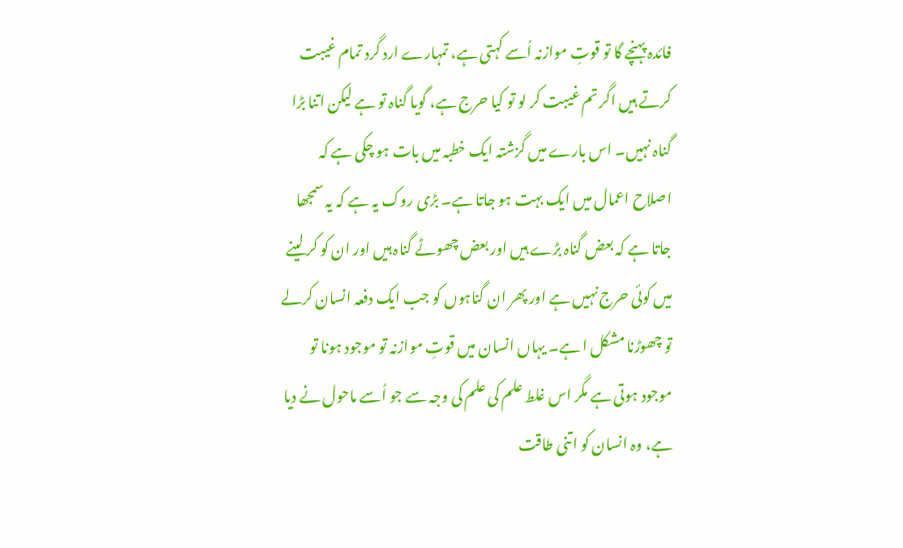فائدہ پہنچے گا تو قوتِ موازنہ اُسے کہتی ہے، تمہارے ارد گرد تمام غیبت کرتے ہیں اگر تم غیبت کر لو تو کیا حرج ہے، گویا گناہ تو ہے لیکن اتنا بڑا گناہ نہیں۔ اس بارے میں گزشتہ ایک خطبہ میں بات ہو چکی ہے کہ اصلاح اعمال میں ایک بہت ہو جاتا ہے۔ بڑی روک یہ ہے کہ یہ سمجھا جاتا ہے کہ بعض گناہ بڑے ہیں اور بعض چھوٹے گناہ ہیں اور ان کو کر لینے میں کوئی حرج نہیں ہے اور پھر ان گناہوں کو جب ایک دفعہ انسان کرلے تو چھوڑنا مشکل ا ہے۔ یہاں انسان میں قوتِ موازنہ تو موجود ہونا تو موجود ہوتی ہے مگر اس غلط علم کی علم کی وجہ سے جو اُسے ماحول نے دیا ہے، وہ انسان کو اتنی طاقت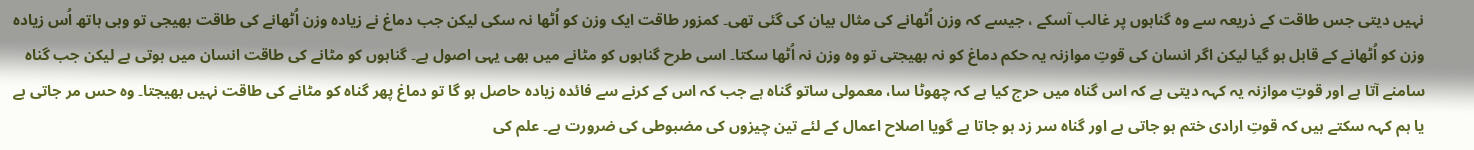نہیں دیتی جس طاقت کے ذریعہ سے وہ گناہوں پر غالب آسکے ، جیسے کہ وزن اُٹھانے کی مثال بیان کی گئی تھی۔ کمزور طاقت ایک وزن کو اُٹھا نہ سکی لیکن جب دماغ نے زیادہ وزن اُٹھانے کی طاقت بھیجی تو وہی ہاتھ اُس زیادہ وزن کو اُٹھانے کے قابل ہو گیا لیکن اگر انسان کی قوتِ موازنہ یہ حکم دماغ کو نہ بھیجتی تو وہ وزن نہ اُٹھا سکتا۔ اسی طرح گناہوں کو مٹانے میں بھی یہی اصول ہے۔ گناہوں کو مٹانے کی طاقت انسان میں ہوتی ہے لیکن جب گناہ سامنے آتا ہے اور قوتِ موازنہ یہ کہہ دیتی ہے کہ اس گناہ میں حرج کیا ہے کہ چھوٹا سا، معمولی ساتو گناہ ہے جب کہ اس کے کرنے سے فائدہ زیادہ حاصل ہو گا تو دماغ پھر گناہ کو مٹانے کی طاقت نہیں بھیجتا۔ وہ حس مر جاتی ہے یا ہم کہہ سکتے ہیں کہ قوتِ ارادی ختم ہو جاتی ہے اور گناہ سر زد ہو جاتا ہے گویا اصلاح اعمال کے لئے تین چیزوں کی مضبوطی کی ضرورت ہے۔ علم کی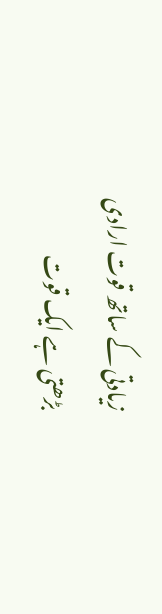زیادتی کے ساتھ قوت ارادی بڑھتی ہے ایک قوت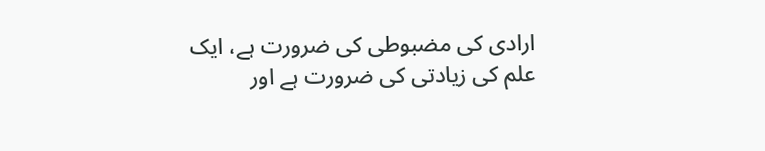ارادی کی مضبوطی کی ضرورت ہے، ایک علم کی زیادتی کی ضرورت ہے اور